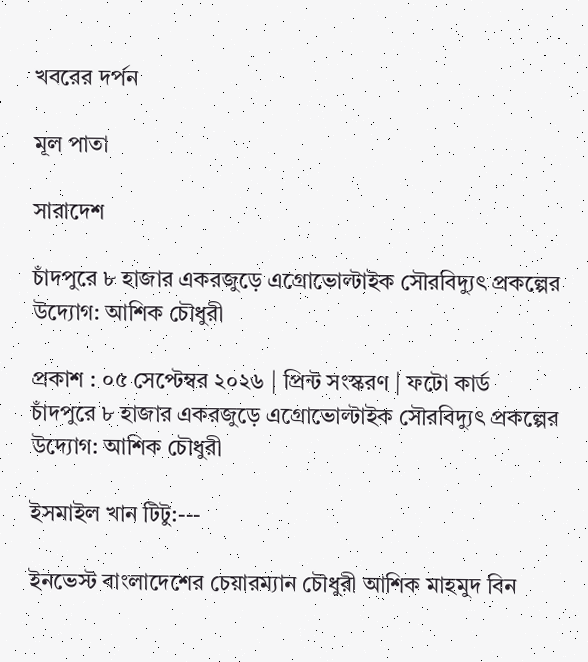খবরের দর্পন

মূল পাতা

সারাদেশ

চাঁদপুরে ৮ হাজার একরজুড়ে এগ্রোভোল্টাইক সৌরবিদ্যুৎ প্রকল্পের উদ্যোগ: আশিক চৌধুরী

প্রকাশ : ০৫ সেপ্টেম্বর ২০২৬ | প্রিন্ট সংস্করণ | ফটো কার্ড
চাঁদপুরে ৮ হাজার একরজুড়ে এগ্রোভোল্টাইক সৌরবিদ্যুৎ প্রকল্পের উদ্যোগ: আশিক চৌধুরী

ইসমাইল খান টিটু:---

ইনভেস্ট বাংলাদেশের চেয়ারম্যান চৌধুরী আশিক মাহমুদ বিন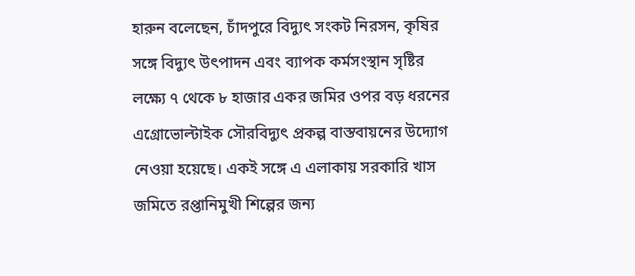হারুন বলেছেন, চাঁদপুরে বিদ্যুৎ সংকট নিরসন, কৃষির সঙ্গে বিদ্যুৎ উৎপাদন এবং ব্যাপক কর্মসংস্থান সৃষ্টির লক্ষ্যে ৭ থেকে ৮ হাজার একর জমির ওপর বড় ধরনের এগ্রোভোল্টাইক সৌরবিদ্যুৎ প্রকল্প বাস্তবায়নের উদ্যোগ নেওয়া হয়েছে। একই সঙ্গে এ এলাকায় সরকারি খাস জমিতে রপ্তানিমুখী শিল্পের জন্য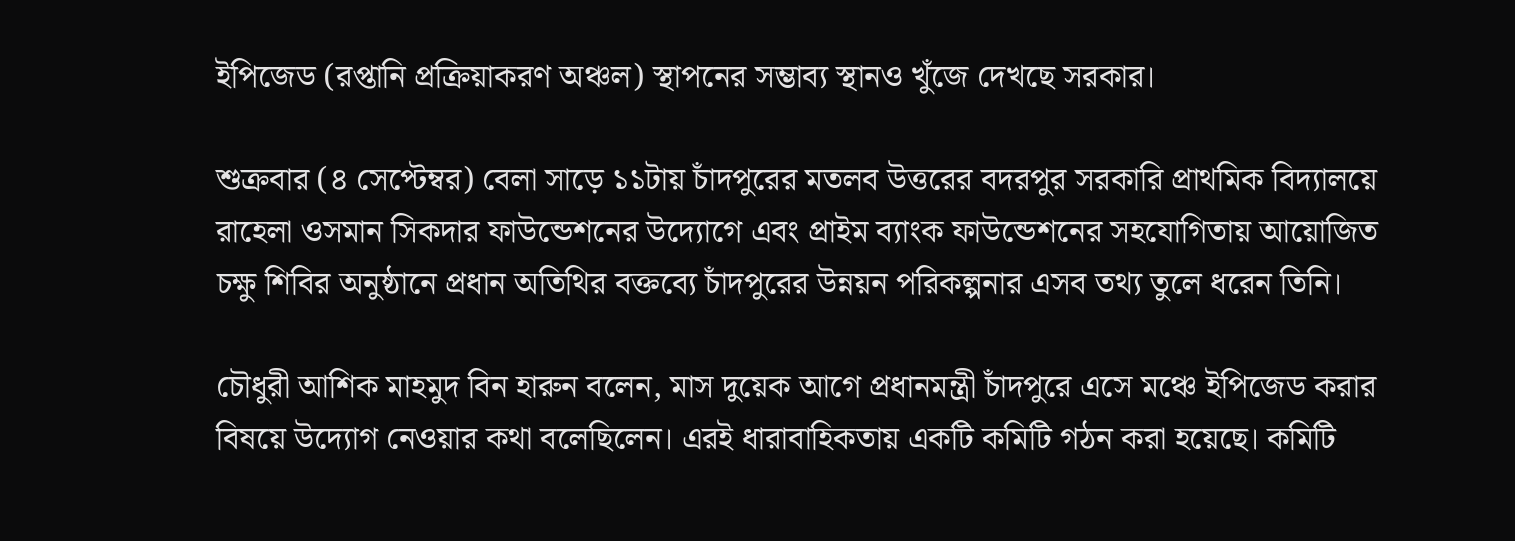ইপিজেড (রপ্তানি প্রক্রিয়াকরণ অঞ্চল) স্থাপনের সম্ভাব্য স্থানও খুঁজে দেখছে সরকার।

শুক্রবার (৪ সেপ্টেম্বর) বেলা সাড়ে ১১টায় চাঁদপুরের মতলব উত্তরের বদরপুর সরকারি প্রাথমিক বিদ্যালয়ে রাহেলা ওসমান সিকদার ফাউন্ডেশনের উদ্যোগে এবং প্রাইম ব্যাংক ফাউন্ডেশনের সহযোগিতায় আয়োজিত চক্ষু শিবির অনুষ্ঠানে প্রধান অতিথির বক্তব্যে চাঁদপুরের উন্নয়ন পরিকল্পনার এসব তথ্য তুলে ধরেন তিনি।

চৌধুরী আশিক মাহমুদ বিন হারুন বলেন, মাস দুয়েক আগে প্রধানমন্ত্রী চাঁদপুরে এসে মঞ্চে ইপিজেড করার বিষয়ে উদ্যোগ নেওয়ার কথা বলেছিলেন। এরই ধারাবাহিকতায় একটি কমিটি গঠন করা হয়েছে। কমিটি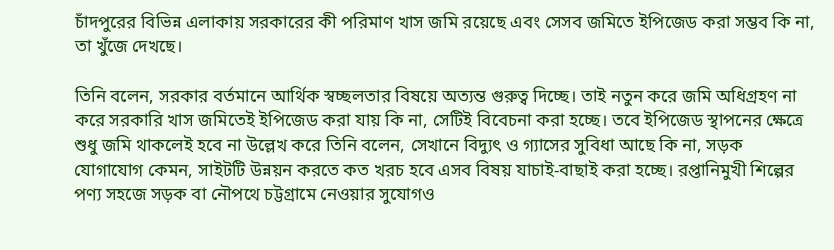চাঁদপুরের বিভিন্ন এলাকায় সরকারের কী পরিমাণ খাস জমি রয়েছে এবং সেসব জমিতে ইপিজেড করা সম্ভব কি না, তা খুঁজে দেখছে।

তিনি বলেন, সরকার বর্তমানে আর্থিক স্বচ্ছলতার বিষয়ে অত্যন্ত গুরুত্ব দিচ্ছে। তাই নতুন করে জমি অধিগ্রহণ না করে সরকারি খাস জমিতেই ইপিজেড করা যায় কি না, সেটিই বিবেচনা করা হচ্ছে। তবে ইপিজেড স্থাপনের ক্ষেত্রে শুধু জমি থাকলেই হবে না উল্লেখ করে তিনি বলেন, সেখানে বিদ্যুৎ ও গ্যাসের সুবিধা আছে কি না, সড়ক যোগাযোগ কেমন, সাইটটি উন্নয়ন করতে কত খরচ হবে এসব বিষয় যাচাই-বাছাই করা হচ্ছে। রপ্তানিমুখী শিল্পের পণ্য সহজে সড়ক বা নৌপথে চট্টগ্রামে নেওয়ার সুযোগও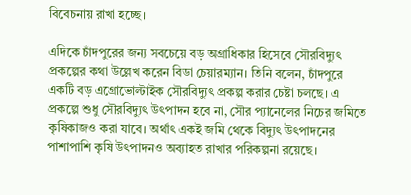বিবেচনায় রাখা হচ্ছে।

এদিকে চাঁদপুরের জন্য সবচেয়ে বড় অগ্রাধিকার হিসেবে সৌরবিদ্যুৎ প্রকল্পের কথা উল্লেখ করেন বিডা চেয়ারম্যান। তিনি বলেন, চাঁদপুরে একটি বড় এগ্রোভোল্টাইক সৌরবিদ্যুৎ প্রকল্প করার চেষ্টা চলছে। এ প্রকল্পে শুধু সৌরবিদ্যুৎ উৎপাদন হবে না, সৌর প্যানেলের নিচের জমিতে কৃষিকাজও করা যাবে। অর্থাৎ একই জমি থেকে বিদ্যুৎ উৎপাদনের পাশাপাশি কৃষি উৎপাদনও অব্যাহত রাখার পরিকল্পনা রয়েছে।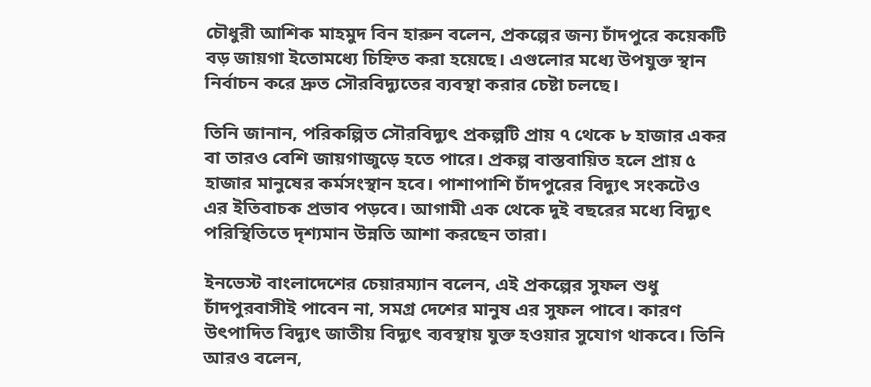চৌধুরী আশিক মাহমুদ বিন হারুন বলেন, প্রকল্পের জন্য চাঁদপুরে কয়েকটি বড় জায়গা ইতোমধ্যে চিহ্নিত করা হয়েছে। এগুলোর মধ্যে উপযুক্ত স্থান নির্বাচন করে দ্রুত সৌরবিদ্যুতের ব্যবস্থা করার চেষ্টা চলছে।

তিনি জানান, পরিকল্পিত সৌরবিদ্যুৎ প্রকল্পটি প্রায় ৭ থেকে ৮ হাজার একর বা তারও বেশি জায়গাজুড়ে হতে পারে। প্রকল্প বাস্তবায়িত হলে প্রায় ৫ হাজার মানুষের কর্মসংস্থান হবে। পাশাপাশি চাঁদপুরের বিদ্যুৎ সংকটেও এর ইতিবাচক প্রভাব পড়বে। আগামী এক থেকে দুই বছরের মধ্যে বিদ্যুৎ পরিস্থিতিতে দৃশ্যমান উন্নতি আশা করছেন তারা।

ইনভেস্ট বাংলাদেশের চেয়ারম্যান বলেন, এই প্রকল্পের সুফল শুধু চাঁদপুরবাসীই পাবেন না, সমগ্র দেশের মানুষ এর সুফল পাবে। কারণ উৎপাদিত বিদ্যুৎ জাতীয় বিদ্যুৎ ব্যবস্থায় যুক্ত হওয়ার সুযোগ থাকবে। তিনি আরও বলেন,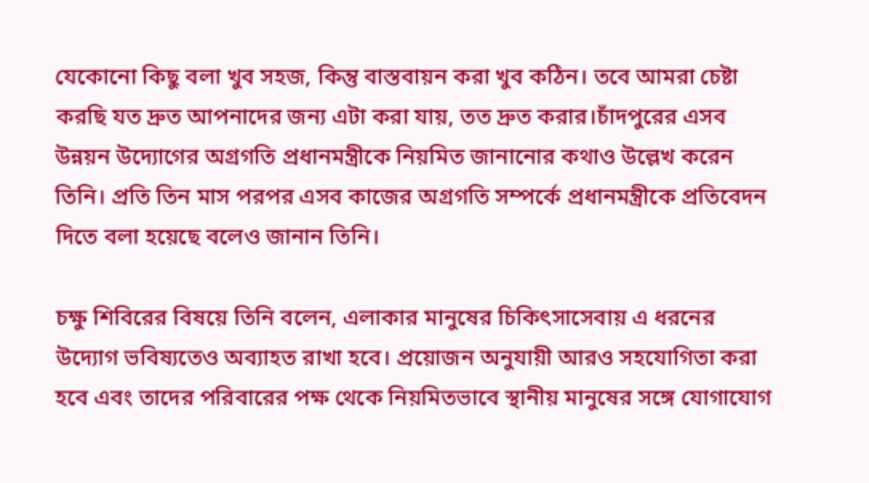যেকোনো কিছু বলা খুব সহজ, কিন্তু বাস্তবায়ন করা খুব কঠিন। তবে আমরা চেষ্টা করছি যত দ্রুত আপনাদের জন্য এটা করা যায়, তত দ্রুত করার।চাঁদপুরের এসব উন্নয়ন উদ্যোগের অগ্রগতি প্রধানমন্ত্রীকে নিয়মিত জানানোর কথাও উল্লেখ করেন তিনি। প্রতি তিন মাস পরপর এসব কাজের অগ্রগতি সম্পর্কে প্রধানমন্ত্রীকে প্রতিবেদন দিতে বলা হয়েছে বলেও জানান তিনি।

চক্ষু শিবিরের বিষয়ে তিনি বলেন, এলাকার মানুষের চিকিৎসাসেবায় এ ধরনের উদ্যোগ ভবিষ্যতেও অব্যাহত রাখা হবে। প্রয়োজন অনুযায়ী আরও সহযোগিতা করা হবে এবং তাদের পরিবারের পক্ষ থেকে নিয়মিতভাবে স্থানীয় মানুষের সঙ্গে যোগাযোগ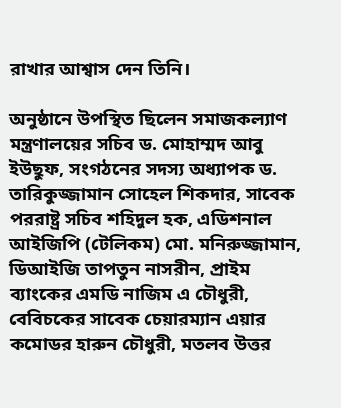রাখার আশ্বাস দেন তিনি।

অনুষ্ঠানে উপস্থিত ছিলেন সমাজকল্যাণ মন্ত্রণালয়ের সচিব ড. মোহাম্মদ আবু ইউছুফ, সংগঠনের সদস্য অধ্যাপক ড. তারিকুজ্জামান সোহেল শিকদার, সাবেক পররাষ্ট্র সচিব শহিদুল হক, এডিশনাল আইজিপি (টেলিকম) মো. মনিরুজ্জামান, ডিআইজি তাপতুন নাসরীন, প্রাইম ব্যাংকের এমডি নাজিম এ চৌধুরী, বেবিচকের সাবেক চেয়ারম্যান এয়ার কমোডর হারুন চৌধুরী, মতলব উত্তর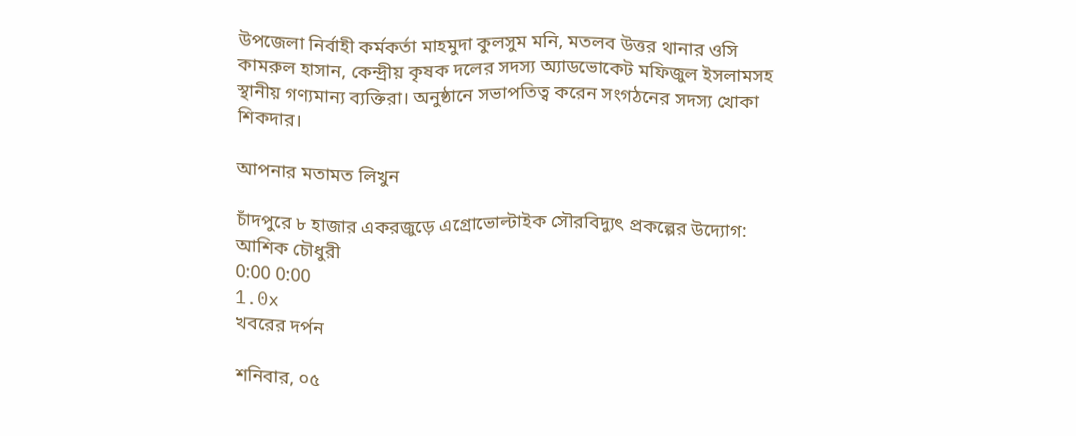উপজেলা নির্বাহী কর্মকর্তা মাহমুদা কুলসুম মনি, মতলব উত্তর থানার ওসি কামরুল হাসান, কেন্দ্রীয় কৃষক দলের সদস্য অ্যাডভোকেট মফিজুল ইসলামসহ স্থানীয় গণ্যমান্য ব্যক্তিরা। অনুষ্ঠানে সভাপতিত্ব করেন সংগঠনের সদস্য খোকা শিকদার।

আপনার মতামত লিখুন

চাঁদপুরে ৮ হাজার একরজুড়ে এগ্রোভোল্টাইক সৌরবিদ্যুৎ প্রকল্পের উদ্যোগ: আশিক চৌধুরী
0:00 0:00
1.0x
খবরের দর্পন

শনিবার, ০৫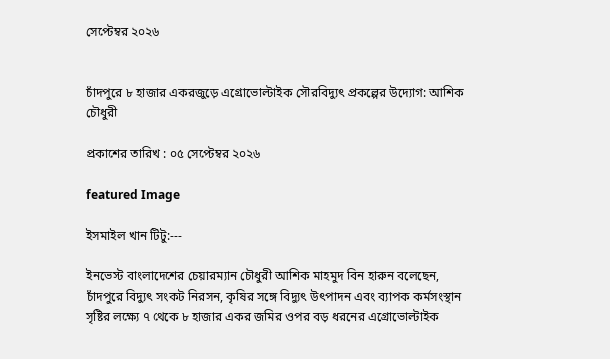সেপ্টেম্বর ২০২৬


চাঁদপুরে ৮ হাজার একরজুড়ে এগ্রোভোল্টাইক সৌরবিদ্যুৎ প্রকল্পের উদ্যোগ: আশিক চৌধুরী

প্রকাশের তারিখ : ০৫ সেপ্টেম্বর ২০২৬

featured Image

ইসমাইল খান টিটু:---

ইনভেস্ট বাংলাদেশের চেয়ারম্যান চৌধুরী আশিক মাহমুদ বিন হারুন বলেছেন, চাঁদপুরে বিদ্যুৎ সংকট নিরসন, কৃষির সঙ্গে বিদ্যুৎ উৎপাদন এবং ব্যাপক কর্মসংস্থান সৃষ্টির লক্ষ্যে ৭ থেকে ৮ হাজার একর জমির ওপর বড় ধরনের এগ্রোভোল্টাইক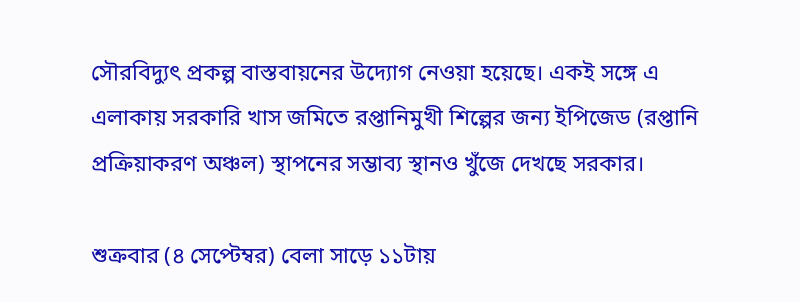সৌরবিদ্যুৎ প্রকল্প বাস্তবায়নের উদ্যোগ নেওয়া হয়েছে। একই সঙ্গে এ এলাকায় সরকারি খাস জমিতে রপ্তানিমুখী শিল্পের জন্য ইপিজেড (রপ্তানি প্রক্রিয়াকরণ অঞ্চল) স্থাপনের সম্ভাব্য স্থানও খুঁজে দেখছে সরকার।

শুক্রবার (৪ সেপ্টেম্বর) বেলা সাড়ে ১১টায়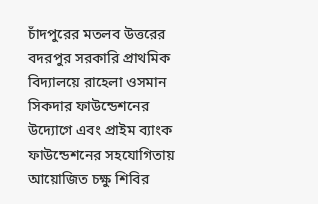চাঁদপুরের মতলব উত্তরের বদরপুর সরকারি প্রাথমিক বিদ্যালয়ে রাহেলা ওসমান সিকদার ফাউন্ডেশনের উদ্যোগে এবং প্রাইম ব্যাংক ফাউন্ডেশনের সহযোগিতায় আয়োজিত চক্ষু শিবির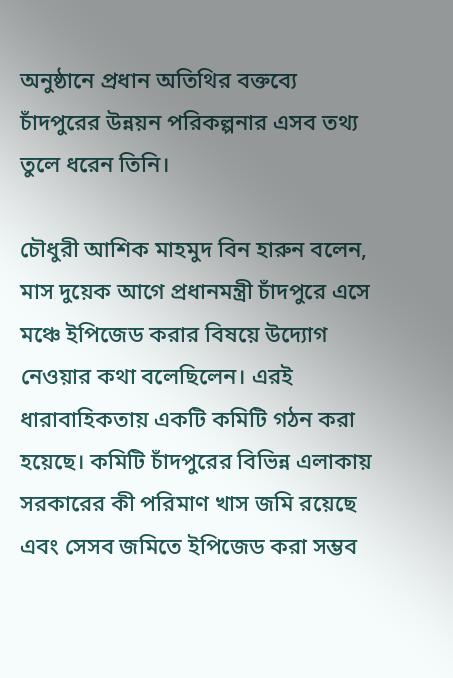অনুষ্ঠানে প্রধান অতিথির বক্তব্যে চাঁদপুরের উন্নয়ন পরিকল্পনার এসব তথ্য তুলে ধরেন তিনি।

চৌধুরী আশিক মাহমুদ বিন হারুন বলেন, মাস দুয়েক আগে প্রধানমন্ত্রী চাঁদপুরে এসে মঞ্চে ইপিজেড করার বিষয়ে উদ্যোগ নেওয়ার কথা বলেছিলেন। এরই ধারাবাহিকতায় একটি কমিটি গঠন করা হয়েছে। কমিটি চাঁদপুরের বিভিন্ন এলাকায় সরকারের কী পরিমাণ খাস জমি রয়েছে এবং সেসব জমিতে ইপিজেড করা সম্ভব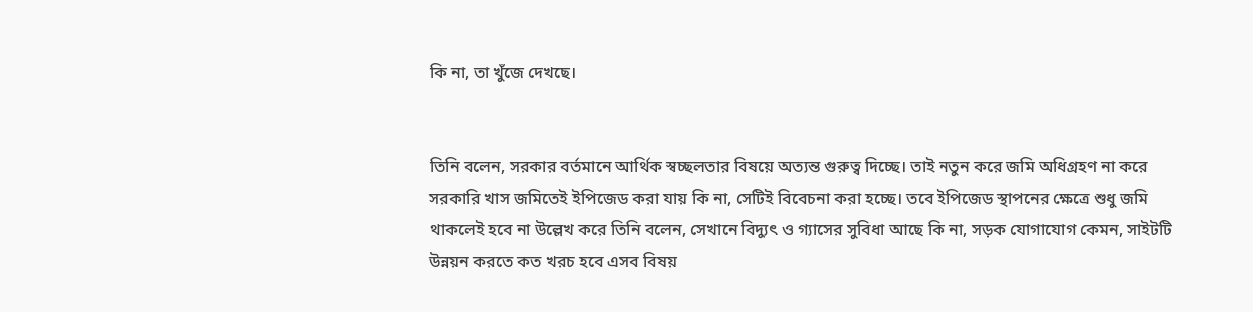কি না, তা খুঁজে দেখছে।


তিনি বলেন, সরকার বর্তমানে আর্থিক স্বচ্ছলতার বিষয়ে অত্যন্ত গুরুত্ব দিচ্ছে। তাই নতুন করে জমি অধিগ্রহণ না করে সরকারি খাস জমিতেই ইপিজেড করা যায় কি না, সেটিই বিবেচনা করা হচ্ছে। তবে ইপিজেড স্থাপনের ক্ষেত্রে শুধু জমি থাকলেই হবে না উল্লেখ করে তিনি বলেন, সেখানে বিদ্যুৎ ও গ্যাসের সুবিধা আছে কি না, সড়ক যোগাযোগ কেমন, সাইটটি উন্নয়ন করতে কত খরচ হবে এসব বিষয়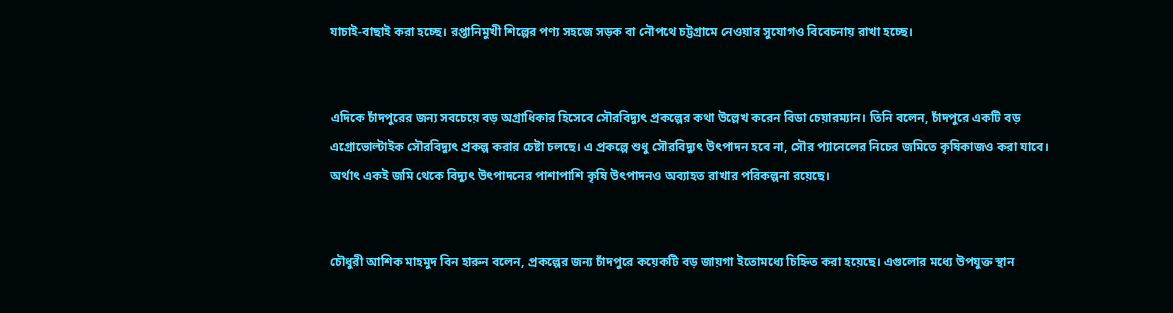যাচাই-বাছাই করা হচ্ছে। রপ্তানিমুখী শিল্পের পণ্য সহজে সড়ক বা নৌপথে চট্টগ্রামে নেওয়ার সুযোগও বিবেচনায় রাখা হচ্ছে।


এদিকে চাঁদপুরের জন্য সবচেয়ে বড় অগ্রাধিকার হিসেবে সৌরবিদ্যুৎ প্রকল্পের কথা উল্লেখ করেন বিডা চেয়ারম্যান। তিনি বলেন, চাঁদপুরে একটি বড় এগ্রোভোল্টাইক সৌরবিদ্যুৎ প্রকল্প করার চেষ্টা চলছে। এ প্রকল্পে শুধু সৌরবিদ্যুৎ উৎপাদন হবে না, সৌর প্যানেলের নিচের জমিতে কৃষিকাজও করা যাবে। অর্থাৎ একই জমি থেকে বিদ্যুৎ উৎপাদনের পাশাপাশি কৃষি উৎপাদনও অব্যাহত রাখার পরিকল্পনা রয়েছে।


চৌধুরী আশিক মাহমুদ বিন হারুন বলেন, প্রকল্পের জন্য চাঁদপুরে কয়েকটি বড় জায়গা ইতোমধ্যে চিহ্নিত করা হয়েছে। এগুলোর মধ্যে উপযুক্ত স্থান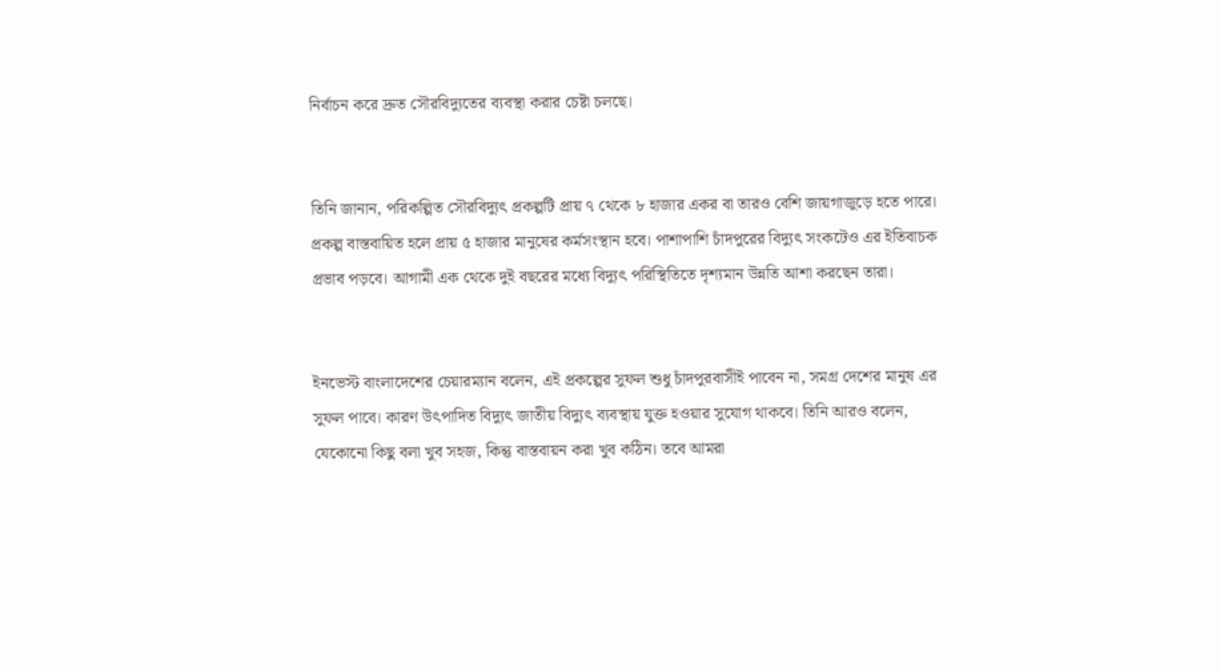নির্বাচন করে দ্রুত সৌরবিদ্যুতের ব্যবস্থা করার চেষ্টা চলছে।


তিনি জানান, পরিকল্পিত সৌরবিদ্যুৎ প্রকল্পটি প্রায় ৭ থেকে ৮ হাজার একর বা তারও বেশি জায়গাজুড়ে হতে পারে। প্রকল্প বাস্তবায়িত হলে প্রায় ৫ হাজার মানুষের কর্মসংস্থান হবে। পাশাপাশি চাঁদপুরের বিদ্যুৎ সংকটেও এর ইতিবাচক প্রভাব পড়বে। আগামী এক থেকে দুই বছরের মধ্যে বিদ্যুৎ পরিস্থিতিতে দৃশ্যমান উন্নতি আশা করছেন তারা।


ইনভেস্ট বাংলাদেশের চেয়ারম্যান বলেন, এই প্রকল্পের সুফল শুধু চাঁদপুরবাসীই পাবেন না, সমগ্র দেশের মানুষ এর সুফল পাবে। কারণ উৎপাদিত বিদ্যুৎ জাতীয় বিদ্যুৎ ব্যবস্থায় যুক্ত হওয়ার সুযোগ থাকবে। তিনি আরও বলেন, যেকোনো কিছু বলা খুব সহজ, কিন্তু বাস্তবায়ন করা খুব কঠিন। তবে আমরা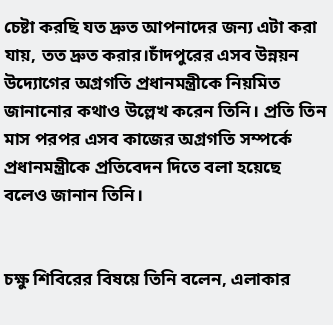চেষ্টা করছি যত দ্রুত আপনাদের জন্য এটা করা যায়, তত দ্রুত করার।চাঁদপুরের এসব উন্নয়ন উদ্যোগের অগ্রগতি প্রধানমন্ত্রীকে নিয়মিত জানানোর কথাও উল্লেখ করেন তিনি। প্রতি তিন মাস পরপর এসব কাজের অগ্রগতি সম্পর্কে প্রধানমন্ত্রীকে প্রতিবেদন দিতে বলা হয়েছে বলেও জানান তিনি।


চক্ষু শিবিরের বিষয়ে তিনি বলেন, এলাকার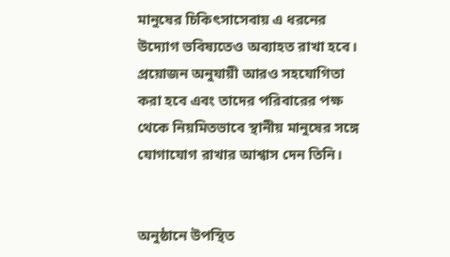মানুষের চিকিৎসাসেবায় এ ধরনের উদ্যোগ ভবিষ্যতেও অব্যাহত রাখা হবে। প্রয়োজন অনুযায়ী আরও সহযোগিতা করা হবে এবং তাদের পরিবারের পক্ষ থেকে নিয়মিতভাবে স্থানীয় মানুষের সঙ্গে যোগাযোগ রাখার আশ্বাস দেন তিনি।


অনুষ্ঠানে উপস্থিত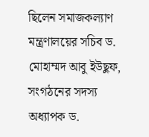ছিলেন সমাজকল্যাণ মন্ত্রণালয়ের সচিব ড. মোহাম্মদ আবু ইউছুফ, সংগঠনের সদস্য অধ্যাপক ড.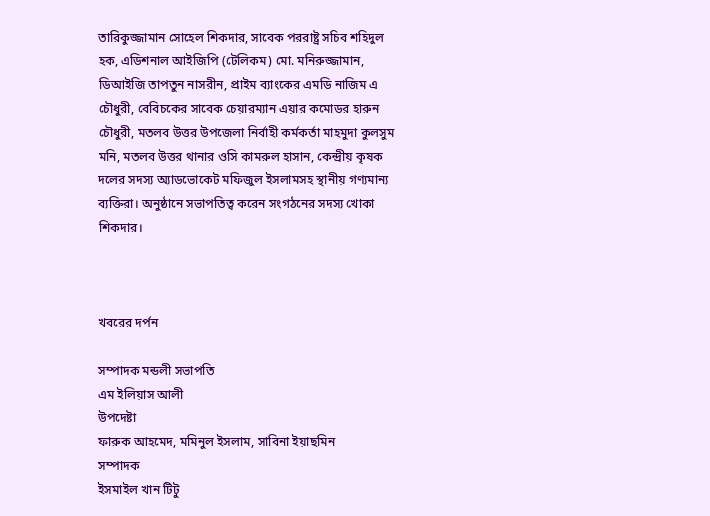তারিকুজ্জামান সোহেল শিকদার, সাবেক পররাষ্ট্র সচিব শহিদুল হক, এডিশনাল আইজিপি (টেলিকম) মো. মনিরুজ্জামান, ডিআইজি তাপতুন নাসরীন, প্রাইম ব্যাংকের এমডি নাজিম এ চৌধুরী, বেবিচকের সাবেক চেয়ারম্যান এয়ার কমোডর হারুন চৌধুরী, মতলব উত্তর উপজেলা নির্বাহী কর্মকর্তা মাহমুদা কুলসুম মনি, মতলব উত্তর থানার ওসি কামরুল হাসান, কেন্দ্রীয় কৃষক দলের সদস্য অ্যাডভোকেট মফিজুল ইসলামসহ স্থানীয় গণ্যমান্য ব্যক্তিরা। অনুষ্ঠানে সভাপতিত্ব করেন সংগঠনের সদস্য খোকা শিকদার।



খবরের দর্পন

সম্পাদক মন্ডলী সভাপতি
এম ইলিয়াস আলী
উপদেষ্টা
ফারুক আহমেদ, মমিনুল ইসলাম, সাবিনা ইয়াছমিন
সম্পাদক
ইসমাইল খান টিটু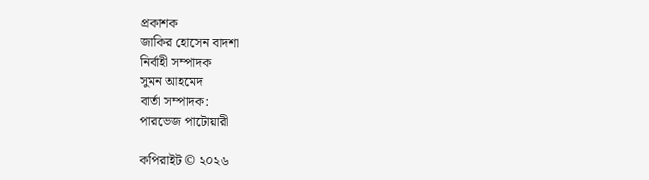প্রকাশক
জাকির হোসেন বাদশা
নির্বাহী সম্পাদক
সুমন আহমেদ
বার্তা সম্পাদক:
পারভেজ পাটোয়ারী

কপিরাইট © ২০২৬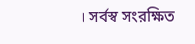। সর্বস্ব সংরক্ষিত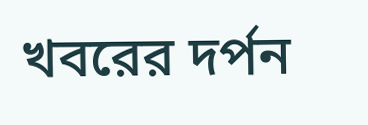খবরের দর্পন